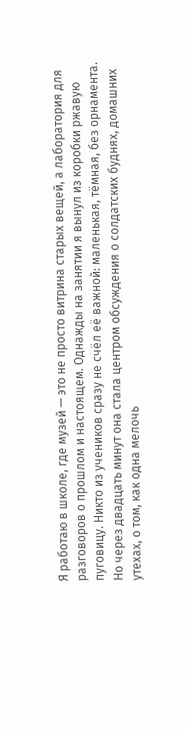Я работаю в школе, где музей — это не просто витрина старых вещей, а лаборатория для разговоров о прошлом и настоящем. Однажды на занятии я вынул из коробки ржавую пуговицу. Никто из учеников сразу не счёл её важной: маленькая, тёмная, без орнамента. Но через двадцать минут она стала центром обсуждения о солдатских буднях, домашних утехах, о том, как одна мелочь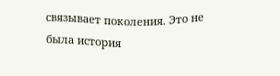связывает поколения. Это не была история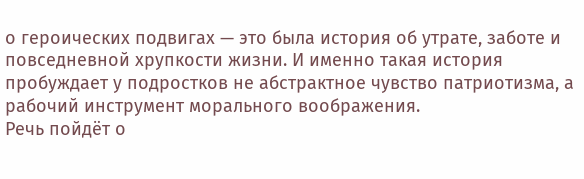о героических подвигах — это была история об утрате, заботе и повседневной хрупкости жизни. И именно такая история пробуждает у подростков не абстрактное чувство патриотизма, а рабочий инструмент морального воображения.
Речь пойдёт о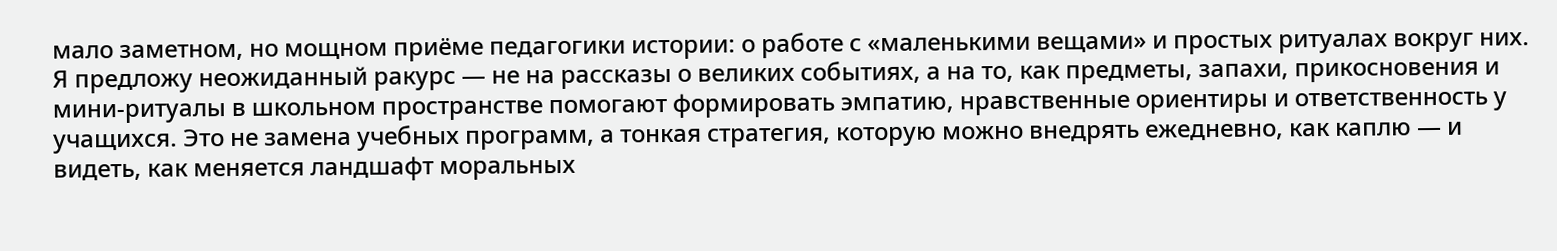мало заметном, но мощном приёме педагогики истории: о работе с «маленькими вещами» и простых ритуалах вокруг них. Я предложу неожиданный ракурс — не на рассказы о великих событиях, а на то, как предметы, запахи, прикосновения и мини-ритуалы в школьном пространстве помогают формировать эмпатию, нравственные ориентиры и ответственность у учащихся. Это не замена учебных программ, а тонкая стратегия, которую можно внедрять ежедневно, как каплю — и видеть, как меняется ландшафт моральных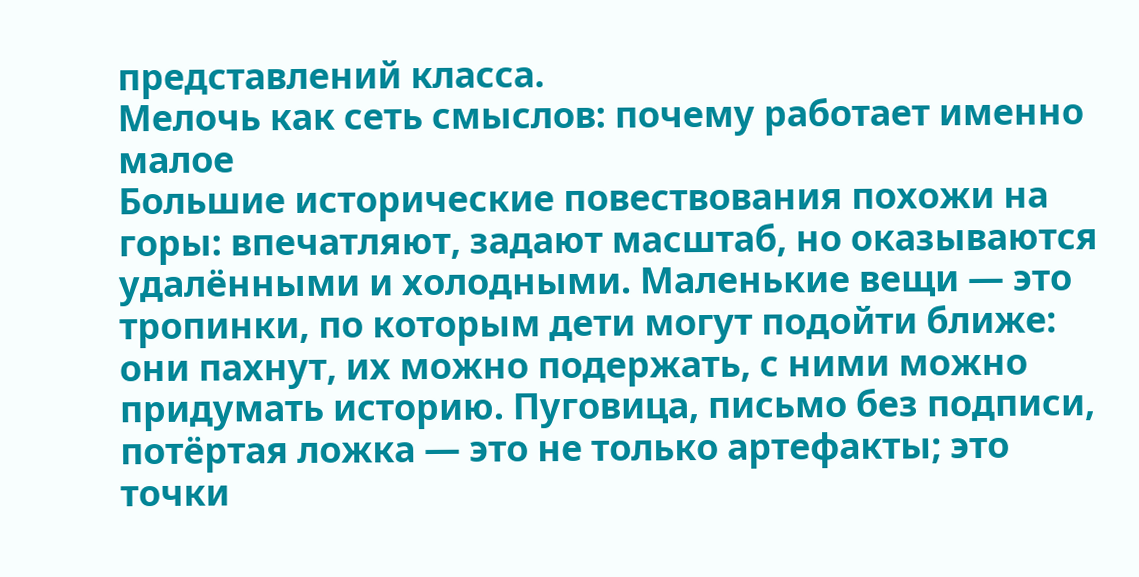представлений класса.
Мелочь как сеть смыслов: почему работает именно малое
Большие исторические повествования похожи на горы: впечатляют, задают масштаб, но оказываются удалёнными и холодными. Маленькие вещи — это тропинки, по которым дети могут подойти ближе: они пахнут, их можно подержать, с ними можно придумать историю. Пуговица, письмо без подписи, потёртая ложка — это не только артефакты; это точки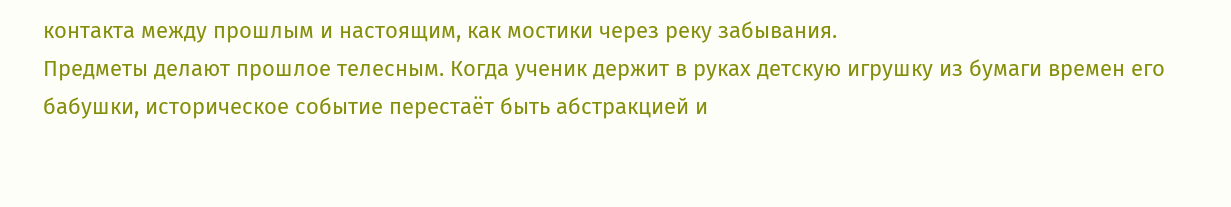контакта между прошлым и настоящим, как мостики через реку забывания.
Предметы делают прошлое телесным. Когда ученик держит в руках детскую игрушку из бумаги времен его бабушки, историческое событие перестаёт быть абстракцией и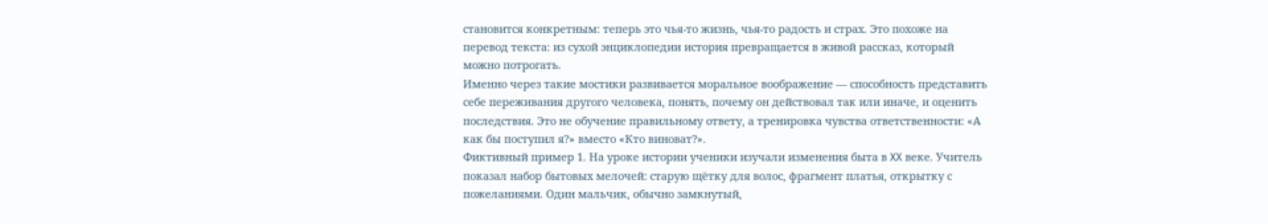становится конкретным: теперь это чья-то жизнь, чья-то радость и страх. Это похоже на перевод текста: из сухой энциклопедии история превращается в живой рассказ, который можно потрогать.
Именно через такие мостики развивается моральное воображение — способность представить себе переживания другого человека, понять, почему он действовал так или иначе, и оценить последствия. Это не обучение правильному ответу, а тренировка чувства ответственности: «А как бы поступил я?» вместо «Кто виноват?».
Фиктивный пример 1. На уроке истории ученики изучали изменения быта в XX веке. Учитель показал набор бытовых мелочей: старую щётку для волос, фрагмент платья, открытку с пожеланиями. Один мальчик, обычно замкнутый,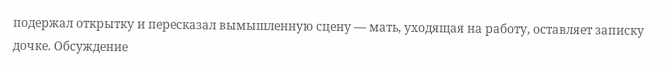подержал открытку и пересказал вымышленную сцену — мать, уходящая на работу, оставляет записку дочке. Обсуждение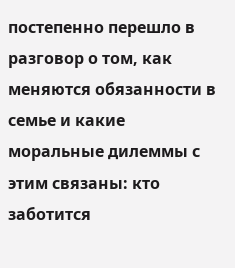постепенно перешло в разговор о том, как меняются обязанности в семье и какие моральные дилеммы с этим связаны: кто заботится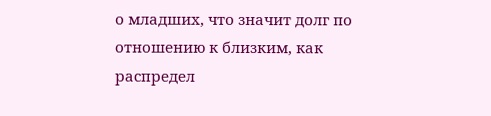о младших, что значит долг по отношению к близким, как распредел